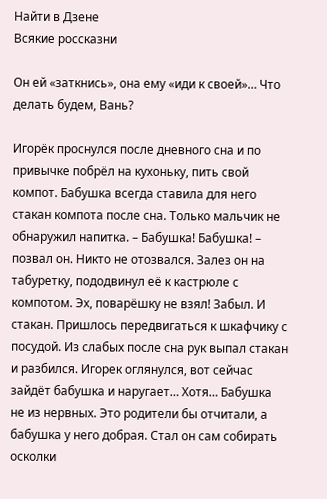Найти в Дзене
Всякие россказни

Он ей «заткнись», она ему «иди к своей»… Что делать будем, Вань?

Игорёк проснулся после дневного сна и по привычке побрёл на кухоньку, пить свой компот. Бабушка всегда ставила для него стакан компота после сна. Только мальчик не обнаружил напитка. – Бабушка! Бабушка! – позвал он. Никто не отозвался. Залез он на табуретку, пододвинул её к кастрюле с компотом. Эх, поварёшку не взял! Забыл. И стакан. Пришлось передвигаться к шкафчику с посудой. Из слабых после сна рук выпал стакан и разбился. Игорек оглянулся, вот сейчас зайдёт бабушка и наругает… Хотя… Бабушка не из нервных. Это родители бы отчитали, а бабушка у него добрая. Стал он сам собирать осколки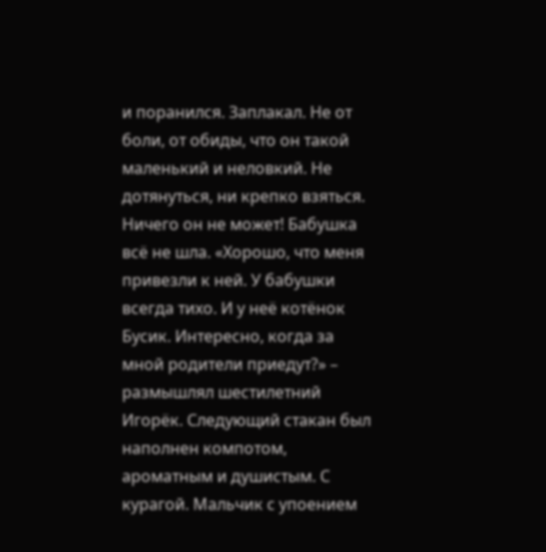и поранился. Заплакал. Не от боли, от обиды, что он такой маленький и неловкий. Не дотянуться, ни крепко взяться. Ничего он не может! Бабушка всё не шла. «Хорошо, что меня привезли к ней. У бабушки всегда тихо. И у неё котёнок Бусик. Интересно, когда за мной родители приедут?» – размышлял шестилетний Игорёк. Следующий стакан был наполнен компотом, ароматным и душистым. С курагой. Мальчик с упоением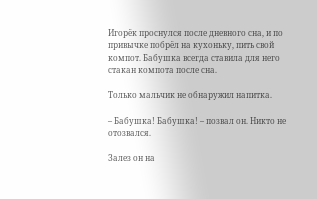Игорёк проснулся после дневного сна, и по привычке побрёл на кухоньку, пить свой компот. Бабушка всегда ставила для него стакан компота после сна.

Только мальчик не обнаружил напитка.

– Бабушка! Бабушка! – позвал он. Никто не отозвался.

Залез он на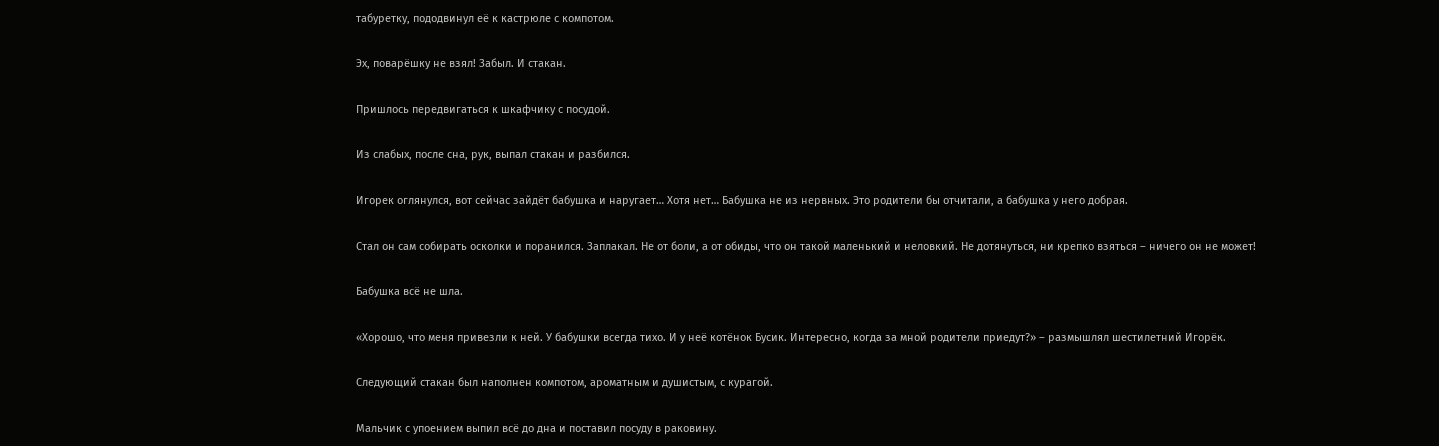табуретку, пододвинул её к кастрюле с компотом.

Эх, поварёшку не взял! Забыл. И стакан.

Пришлось передвигаться к шкафчику с посудой.

Из слабых, после сна, рук, выпал стакан и разбился.

Игорек оглянулся, вот сейчас зайдёт бабушка и наругает… Хотя нет… Бабушка не из нервных. Это родители бы отчитали, а бабушка у него добрая.

Стал он сам собирать осколки и поранился. Заплакал. Не от боли, а от обиды, что он такой маленький и неловкий. Не дотянуться, ни крепко взяться – ничего он не может!

Бабушка всё не шла.

«Хорошо, что меня привезли к ней. У бабушки всегда тихо. И у неё котёнок Бусик. Интересно, когда за мной родители приедут?» – размышлял шестилетний Игорёк.

Следующий стакан был наполнен компотом, ароматным и душистым, с курагой.

Мальчик с упоением выпил всё до дна и поставил посуду в раковину.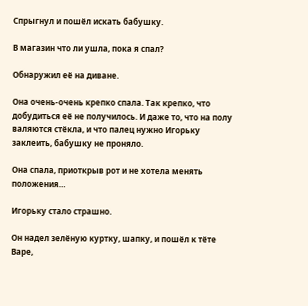Спрыгнул и пошёл искать бабушку.

В магазин что ли ушла, пока я спал?

Обнаружил её на диване.

Она очень-очень крепко спала. Так крепко, что добудиться её не получилось. И даже то, что на полу валяются стёкла, и что палец нужно Игорьку заклеить, бабушку не проняло.

Она спала, приоткрыв рот и не хотела менять положения…

Игорьку стало страшно.

Он надел зелёную куртку, шапку, и пошёл к тёте Варе,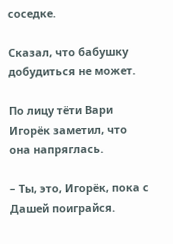соседке.

Сказал, что бабушку добудиться не может.

По лицу тёти Вари Игорёк заметил, что она напряглась.

– Ты, это, Игорёк, пока с Дашей поиграйся.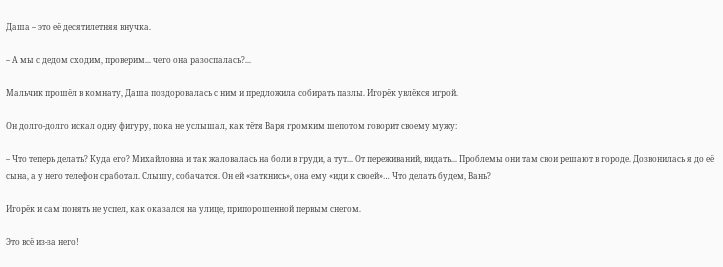Даша – это её десятилетняя внучка.

– А мы с дедом сходим, проверим... чего она разоспалась?...

Мальчик прошёл в комнату, Даша поздоровалась с ним и предложила собирать пазлы. Игорёк увлёкся игрой.

Он долго-долго искал одну фигуру, пока не услышал, как тётя Варя громким шепотом говорит своему мужу:

– Что теперь делать? Куда его? Михайловна и так жаловалась на боли в груди, а тут... От переживаний, видать... Проблемы они там свои решают в городе. Дозвонилась я до её сына, а у него телефон сработал. Слышу, собачатся. Он ей «заткнись», она ему «иди к своей»… Что делать будем, Вань?

Игорёк и сам понять не успел, как оказался на улице, припорошенной первым снегом.

Это всё из-за него!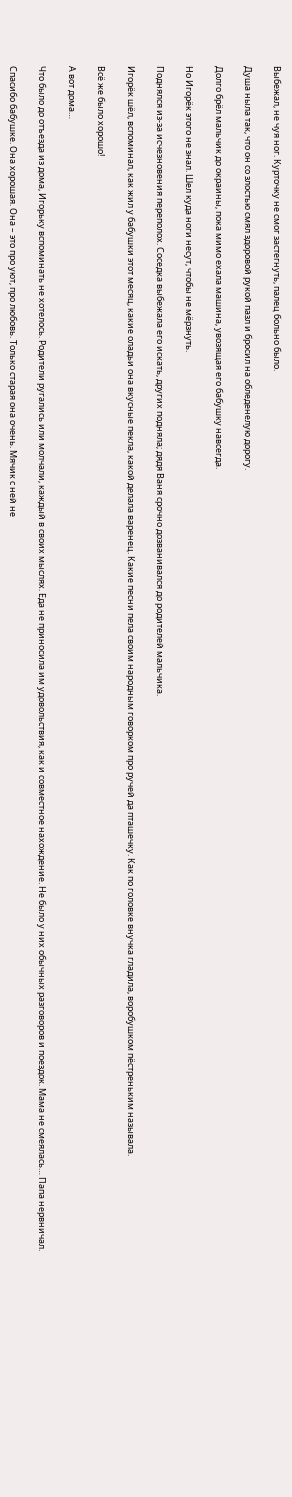Выбежал, не чуя ног. Курточку не смог застегнуть, палец больно было.

Душа ныла так, что он со злостью смял здоровой рукой пазл и бросил на обледенелую дорогу.

Долго брёл мальчик до окраины, пока мимо ехала машина, увозящая его бабушку навсегда.

Но Игорёк этого не знал. Шел куда ноги несут, чтобы не мёрзнуть.

Поднялся из-за исчезновения переполох. Соседка выбежала его искать, других подняла; дядя Ваня срочно дозванивался до родителей мальчика.

Игорёк шёл, вспоминал, как жил у бабушки этот месяц, какие оладьи она вкусные пекла, какой делала варенец. Какие песни пела своим народным говорком про ручей да пташечку. Как по головке внучка гладила, воробушком пёстреньким называла.

Всё же было хорошо!

А вот дома…

Что было до отъезда из дома, Игорьку вспоминать не хотелось. Родители ругались или молчали, каждый в своих мыслях. Еда не приносила им удовольствия, как и совместное нахождение. Не было у них обычных разговоров и поездок. Мама не смеялась… Папа нервничал.

Спасибо бабушке. Она хорошая. Она – это про уют, про любовь. Только старая она очень. Мячик с ней не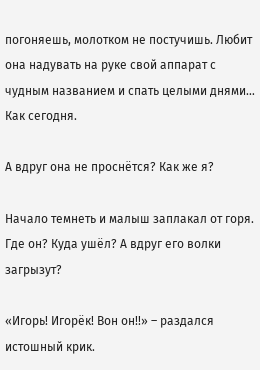погоняешь, молотком не постучишь. Любит она надувать на руке свой аппарат с чудным названием и спать целыми днями… Как сегодня.

А вдруг она не проснётся? Как же я?

Начало темнеть и малыш заплакал от горя. Где он? Куда ушёл? А вдруг его волки загрызут?

«Игорь! Игорёк! Вон он!!» – раздался истошный крик.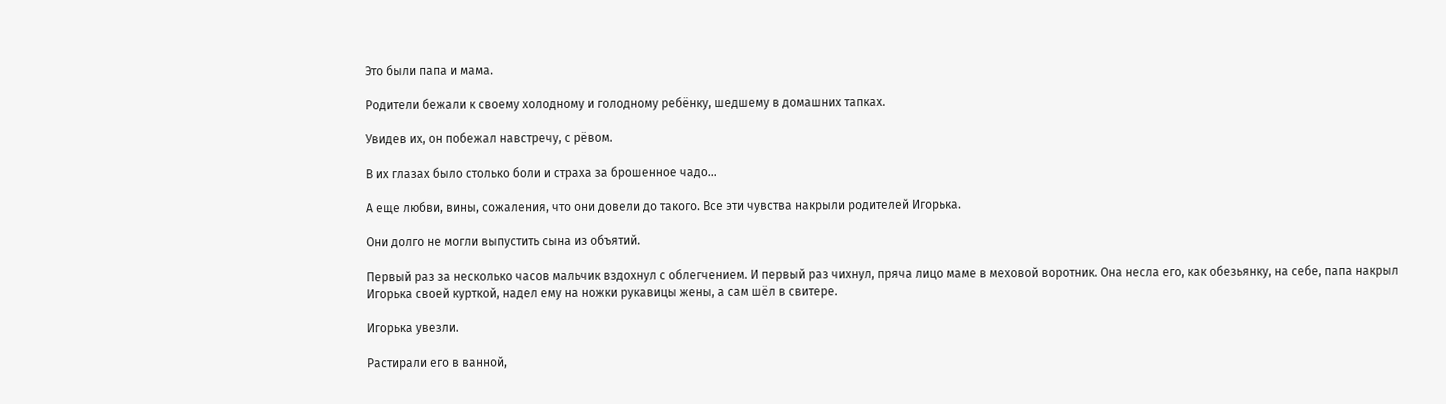Это были папа и мама.

Родители бежали к своему холодному и голодному ребёнку, шедшему в домашних тапках.

Увидев их, он побежал навстречу, с рёвом.

В их глазах было столько боли и страха за брошенное чадо…

А еще любви, вины, сожаления, что они довели до такого. Все эти чувства накрыли родителей Игорька.

Они долго не могли выпустить сына из объятий.

Первый раз за несколько часов мальчик вздохнул с облегчением. И первый раз чихнул, пряча лицо маме в меховой воротник. Она несла его, как обезьянку, на себе, папа накрыл Игорька своей курткой, надел ему на ножки рукавицы жены, а сам шёл в свитере.

Игорька увезли.

Растирали его в ванной,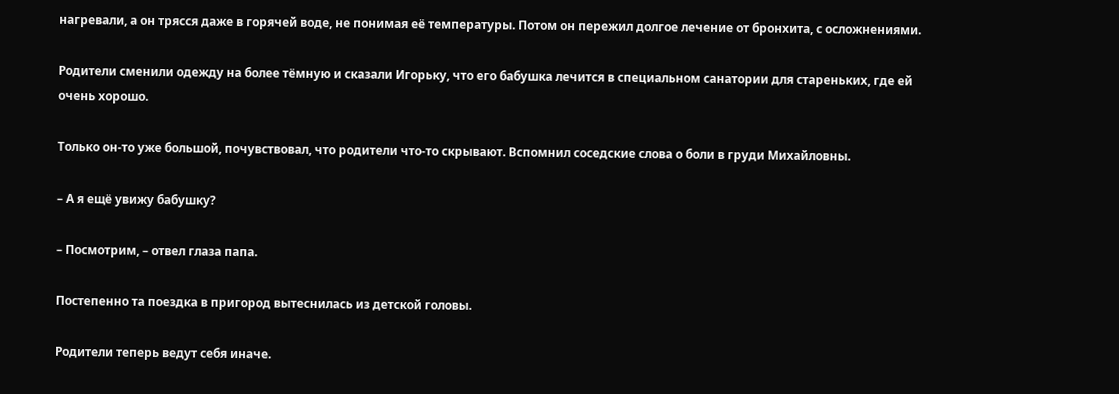нагревали, а он трясся даже в горячей воде, не понимая её температуры. Потом он пережил долгое лечение от бронхита, с осложнениями.

Родители сменили одежду на более тёмную и сказали Игорьку, что его бабушка лечится в специальном санатории для стареньких, где ей очень хорошо.

Только он-то уже большой, почувствовал, что родители что-то скрывают. Вспомнил соседские слова о боли в груди Михайловны.

– А я ещё увижу бабушку?

– Посмотрим, – отвел глаза папа.

Постепенно та поездка в пригород вытеснилась из детской головы.

Родители теперь ведут себя иначе.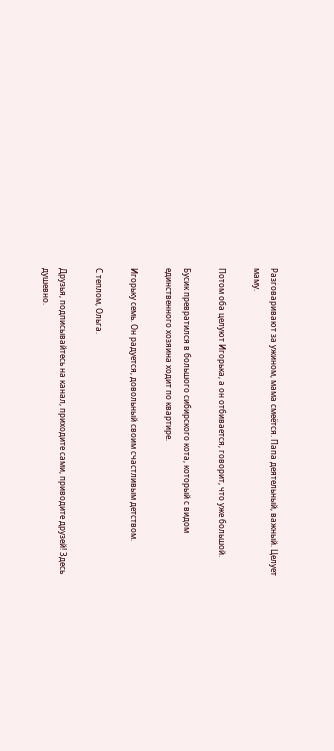Разговаривают за ужином, мама смеётся. Папа деятельный, важный. Целует маму.

Потом оба целуют Игорька, а он отбивается, говорит, что уже большой.

Бусик превратился в большого сибирского кота, который с видом единственного хозяина ходит по квартире.

Игорьку семь. Он радуется, довольный своим счастливым детством.

С теплом, Ольга.

Друзья, подписывайтесь на канал, приходите сами, приводите друзей! Здесь душевно.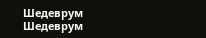Шедеврум
Шедеврум